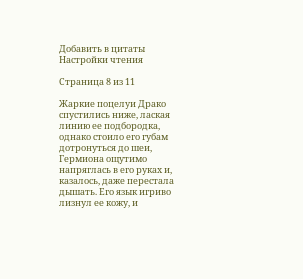Добавить в цитаты Настройки чтения

Страница 8 из 11

Жаркие поцелуи Драко спустились ниже, лаская линию ее подбородка, однако стоило его губам дотронуться до шеи, Гермиона ощутимо напряглась в его руках и, казалось, даже перестала дышать. Его язык игриво лизнул ее кожу, и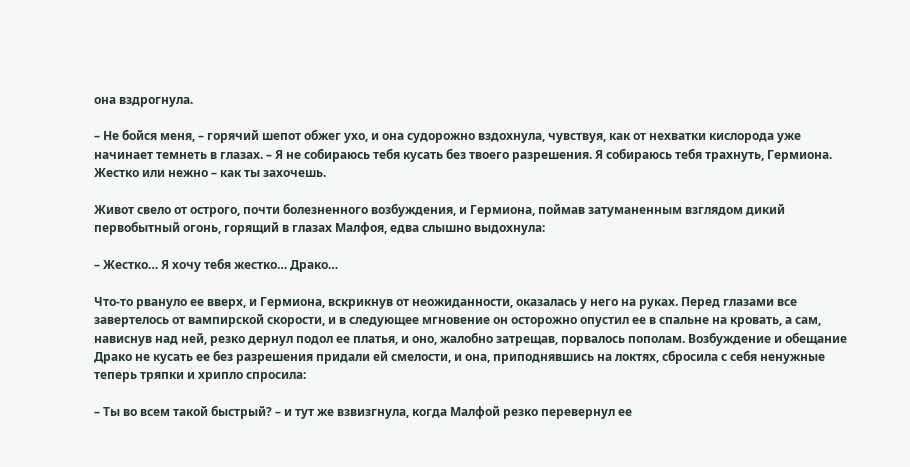она вздрогнула.

– Не бойся меня, – горячий шепот обжег ухо, и она судорожно вздохнула, чувствуя, как от нехватки кислорода уже начинает темнеть в глазах. – Я не собираюсь тебя кусать без твоего разрешения. Я собираюсь тебя трахнуть, Гермиона. Жестко или нежно – как ты захочешь.

Живот свело от острого, почти болезненного возбуждения, и Гермиона, поймав затуманенным взглядом дикий первобытный огонь, горящий в глазах Малфоя, едва слышно выдохнула:

– Жестко… Я хочу тебя жестко… Драко…

Что-то рвануло ее вверх, и Гермиона, вскрикнув от неожиданности, оказалась у него на руках. Перед глазами все завертелось от вампирской скорости, и в следующее мгновение он осторожно опустил ее в спальне на кровать, а сам, нависнув над ней, резко дернул подол ее платья, и оно, жалобно затрещав, порвалось пополам. Возбуждение и обещание Драко не кусать ее без разрешения придали ей смелости, и она, приподнявшись на локтях, сбросила с себя ненужные теперь тряпки и хрипло спросила:

– Ты во всем такой быстрый? – и тут же взвизгнула, когда Малфой резко перевернул ее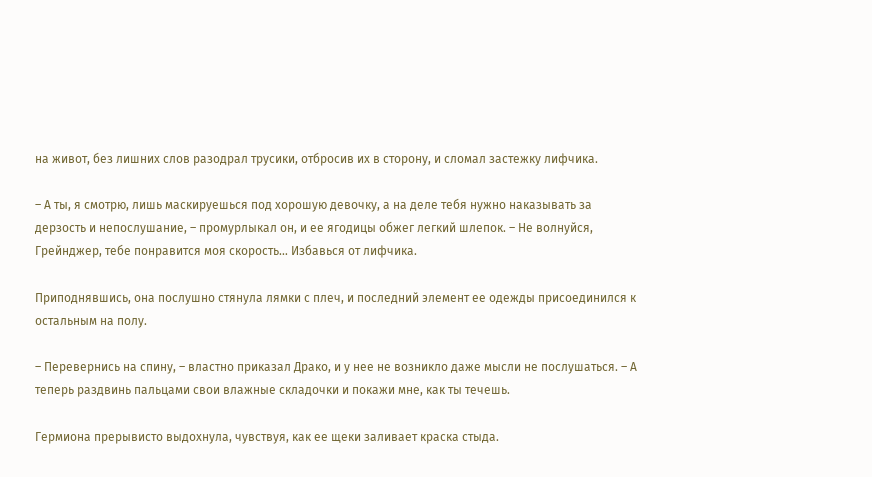на живот, без лишних слов разодрал трусики, отбросив их в сторону, и сломал застежку лифчика.

– А ты, я смотрю, лишь маскируешься под хорошую девочку, а на деле тебя нужно наказывать за дерзость и непослушание, – промурлыкал он, и ее ягодицы обжег легкий шлепок. – Не волнуйся, Грейнджер, тебе понравится моя скорость… Избавься от лифчика.

Приподнявшись, она послушно стянула лямки с плеч, и последний элемент ее одежды присоединился к остальным на полу.

– Перевернись на спину, – властно приказал Драко, и у нее не возникло даже мысли не послушаться. – А теперь раздвинь пальцами свои влажные складочки и покажи мне, как ты течешь.

Гермиона прерывисто выдохнула, чувствуя, как ее щеки заливает краска стыда.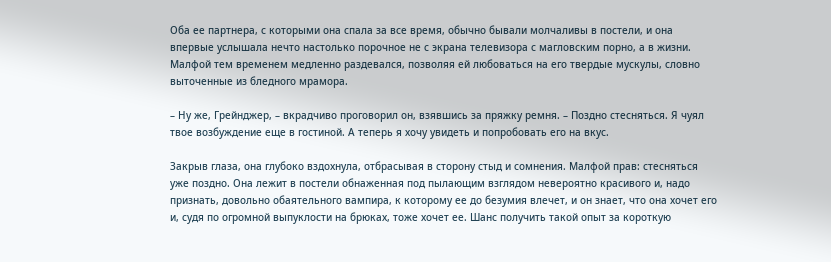Оба ее партнера, с которыми она спала за все время, обычно бывали молчаливы в постели, и она впервые услышала нечто настолько порочное не с экрана телевизора с магловским порно, а в жизни. Малфой тем временем медленно раздевался, позволяя ей любоваться на его твердые мускулы, словно выточенные из бледного мрамора.

– Ну же, Грейнджер, – вкрадчиво проговорил он, взявшись за пряжку ремня. – Поздно стесняться. Я чуял твое возбуждение еще в гостиной. А теперь я хочу увидеть и попробовать его на вкус.

Закрыв глаза, она глубоко вздохнула, отбрасывая в сторону стыд и сомнения. Малфой прав: стесняться уже поздно. Она лежит в постели обнаженная под пылающим взглядом невероятно красивого и, надо признать, довольно обаятельного вампира, к которому ее до безумия влечет, и он знает, что она хочет его и, судя по огромной выпуклости на брюках, тоже хочет ее. Шанс получить такой опыт за короткую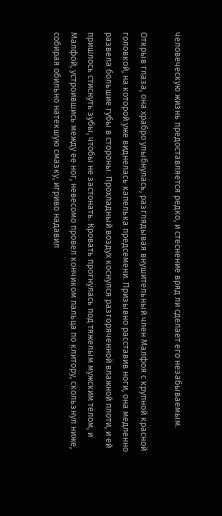человеческую жизнь предоставляется редко, и стеснение вряд ли сделает его незабываемым.

Открыв глаза, она храбро улыбнулась, разглядывая внушительный член Малфоя с крупной красной головкой, на которой уже виднелась капелька предсемени. Призывно расставив ноги, она медленно развела большие губы в стороны. Прохладный воздух коснулся разгоряченной влажной плоти, и ей пришлось стиснуть зубы, чтобы не застонать. Кровать прогнулась под тяжелым мужским телом, и Малфой, устроившись между ее ног, невесомо провел кончиком пальца по клитору, скользнул ниже, собирая обильно натекшую смазку, игриво надавил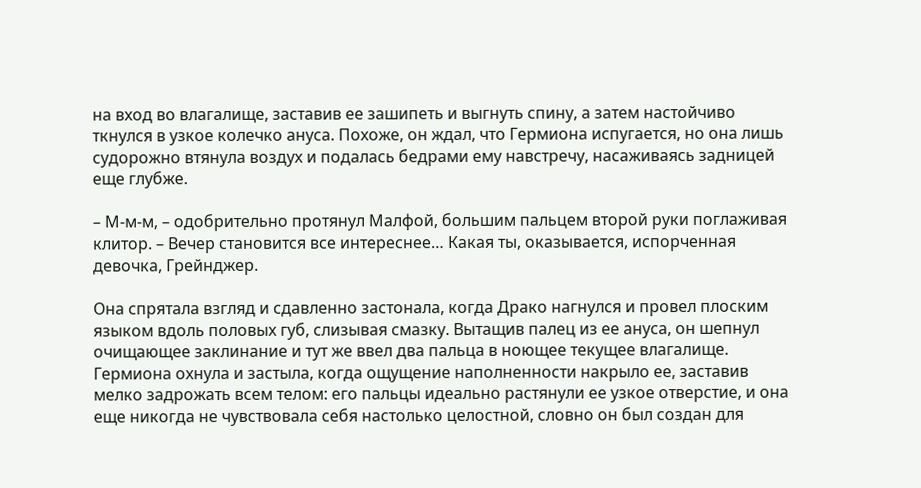на вход во влагалище, заставив ее зашипеть и выгнуть спину, а затем настойчиво ткнулся в узкое колечко ануса. Похоже, он ждал, что Гермиона испугается, но она лишь судорожно втянула воздух и подалась бедрами ему навстречу, насаживаясь задницей еще глубже.

– М-м-м, – одобрительно протянул Малфой, большим пальцем второй руки поглаживая клитор. – Вечер становится все интереснее… Какая ты, оказывается, испорченная девочка, Грейнджер.

Она спрятала взгляд и сдавленно застонала, когда Драко нагнулся и провел плоским языком вдоль половых губ, слизывая смазку. Вытащив палец из ее ануса, он шепнул очищающее заклинание и тут же ввел два пальца в ноющее текущее влагалище. Гермиона охнула и застыла, когда ощущение наполненности накрыло ее, заставив мелко задрожать всем телом: его пальцы идеально растянули ее узкое отверстие, и она еще никогда не чувствовала себя настолько целостной, словно он был создан для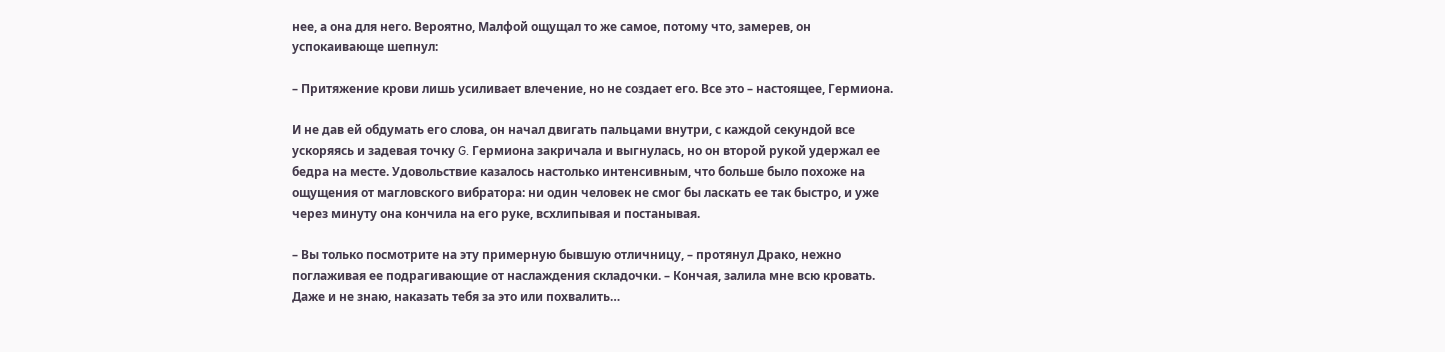нее, а она для него. Вероятно, Малфой ощущал то же самое, потому что, замерев, он успокаивающе шепнул:

– Притяжение крови лишь усиливает влечение, но не создает его. Все это – настоящее, Гермиона.

И не дав ей обдумать его слова, он начал двигать пальцами внутри, с каждой секундой все ускоряясь и задевая точку G. Гермиона закричала и выгнулась, но он второй рукой удержал ее бедра на месте. Удовольствие казалось настолько интенсивным, что больше было похоже на ощущения от магловского вибратора: ни один человек не смог бы ласкать ее так быстро, и уже через минуту она кончила на его руке, всхлипывая и постанывая.

– Вы только посмотрите на эту примерную бывшую отличницу, – протянул Драко, нежно поглаживая ее подрагивающие от наслаждения складочки. – Кончая, залила мне всю кровать. Даже и не знаю, наказать тебя за это или похвалить…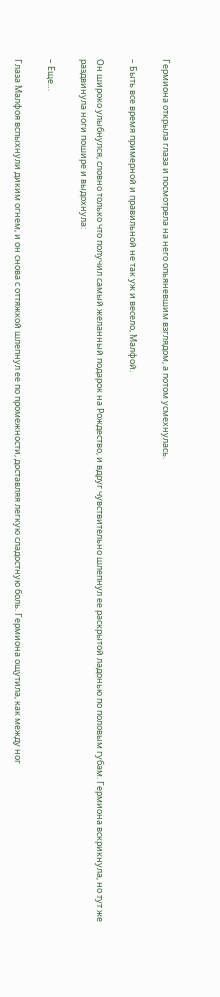Гермиона открыла глаза и посмотрела на него опьяневшим взглядом, а потом усмехнулась.

– Быть все время примерной и правильной не так уж и весело, Малфой.

Он широко улыбнулся, словно только что получил самый желанный подарок на Рождество, и вдруг чувствительно шлепнул ее раскрытой ладонью по половым губам. Гермиона вскрикнула, но тут же раздвинула ноги пошире и выдохнула:

– Еще…

Глаза Малфоя вспыхнули диким огнем, и он снова с оттяжкой шлепнул ее по промежности, доставляя легкую сладостную боль. Гермиона ощутила, как между ног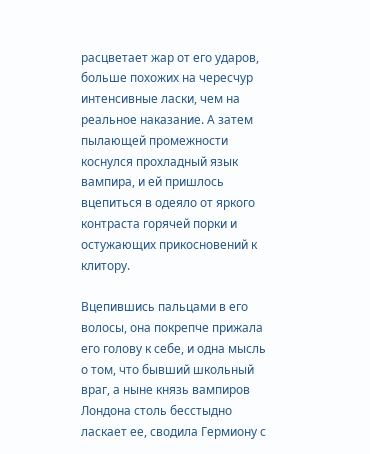расцветает жар от его ударов, больше похожих на чересчур интенсивные ласки, чем на реальное наказание. А затем пылающей промежности коснулся прохладный язык вампира, и ей пришлось вцепиться в одеяло от яркого контраста горячей порки и остужающих прикосновений к клитору.

Вцепившись пальцами в его волосы, она покрепче прижала его голову к себе, и одна мысль о том, что бывший школьный враг, а ныне князь вампиров Лондона столь бесстыдно ласкает ее, сводила Гермиону с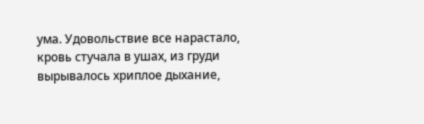ума. Удовольствие все нарастало, кровь стучала в ушах, из груди вырывалось хриплое дыхание,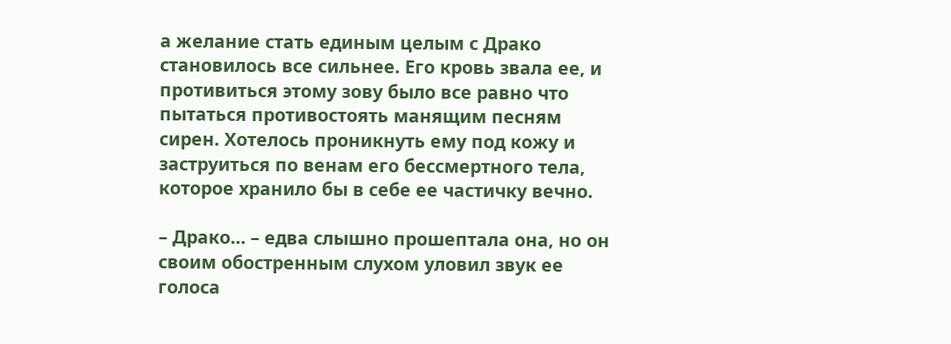а желание стать единым целым с Драко становилось все сильнее. Его кровь звала ее, и противиться этому зову было все равно что пытаться противостоять манящим песням сирен. Хотелось проникнуть ему под кожу и заструиться по венам его бессмертного тела, которое хранило бы в себе ее частичку вечно.

– Драко… – едва слышно прошептала она, но он своим обостренным слухом уловил звук ее голоса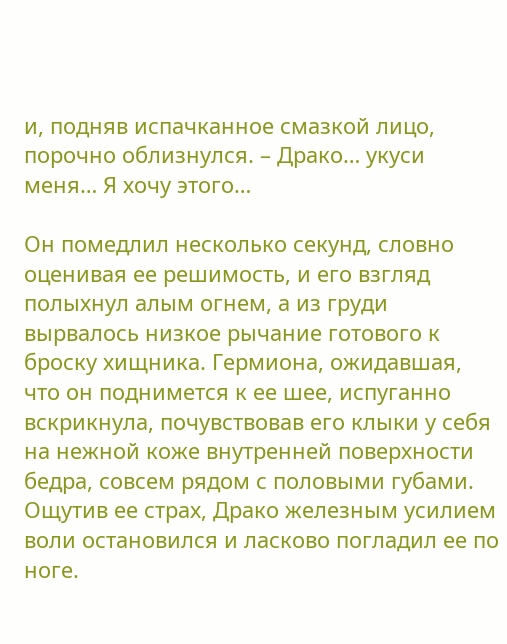и, подняв испачканное смазкой лицо, порочно облизнулся. – Драко… укуси меня… Я хочу этого…

Он помедлил несколько секунд, словно оценивая ее решимость, и его взгляд полыхнул алым огнем, а из груди вырвалось низкое рычание готового к броску хищника. Гермиона, ожидавшая, что он поднимется к ее шее, испуганно вскрикнула, почувствовав его клыки у себя на нежной коже внутренней поверхности бедра, совсем рядом с половыми губами. Ощутив ее страх, Драко железным усилием воли остановился и ласково погладил ее по ноге.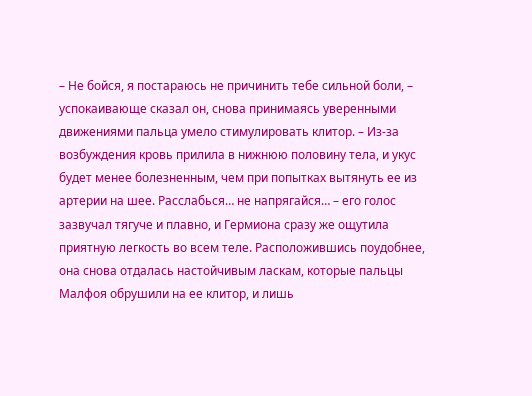– Не бойся, я постараюсь не причинить тебе сильной боли, – успокаивающе сказал он, снова принимаясь уверенными движениями пальца умело стимулировать клитор. – Из-за возбуждения кровь прилила в нижнюю половину тела, и укус будет менее болезненным, чем при попытках вытянуть ее из артерии на шее. Расслабься… не напрягайся… – его голос зазвучал тягуче и плавно, и Гермиона сразу же ощутила приятную легкость во всем теле. Расположившись поудобнее, она снова отдалась настойчивым ласкам, которые пальцы Малфоя обрушили на ее клитор, и лишь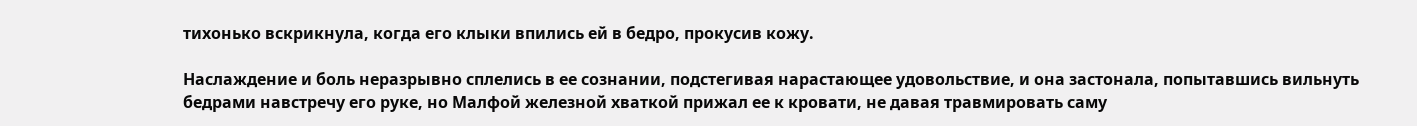тихонько вскрикнула, когда его клыки впились ей в бедро, прокусив кожу.

Наслаждение и боль неразрывно сплелись в ее сознании, подстегивая нарастающее удовольствие, и она застонала, попытавшись вильнуть бедрами навстречу его руке, но Малфой железной хваткой прижал ее к кровати, не давая травмировать саму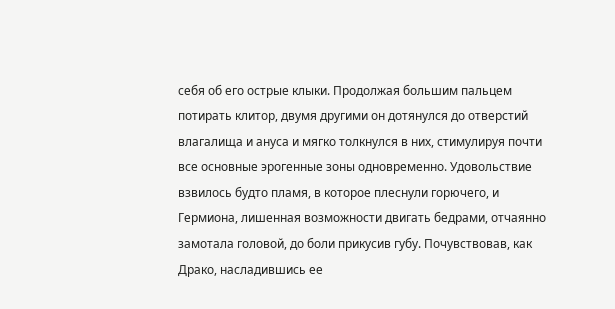себя об его острые клыки. Продолжая большим пальцем потирать клитор, двумя другими он дотянулся до отверстий влагалища и ануса и мягко толкнулся в них, стимулируя почти все основные эрогенные зоны одновременно. Удовольствие взвилось будто пламя, в которое плеснули горючего, и Гермиона, лишенная возможности двигать бедрами, отчаянно замотала головой, до боли прикусив губу. Почувствовав, как Драко, насладившись ее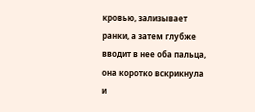кровью, зализывает ранки, а затем глубже вводит в нее оба пальца, она коротко вскрикнула и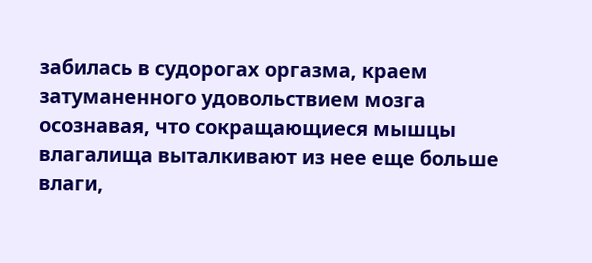забилась в судорогах оргазма, краем затуманенного удовольствием мозга осознавая, что сокращающиеся мышцы влагалища выталкивают из нее еще больше влаги,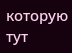которую тут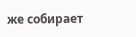же собирает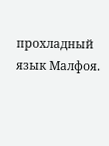прохладный язык Малфоя.